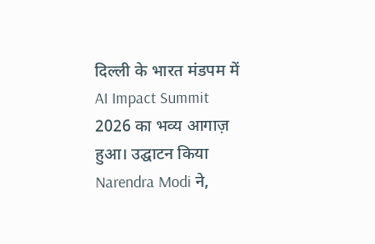दिल्ली के भारत मंडपम में AI Impact Summit 2026 का भव्य आगाज़ हुआ। उद्घाटन किया Narendra Modi ने,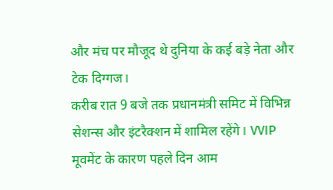और मंच पर मौजूद थे दुनिया के कई बड़े नेता और टेक दिग्गज।
करीब रात 9 बजे तक प्रधानमंत्री समिट में विभिन्न सेशन्स और इंटरैक्शन में शामिल रहेंगे। VVIP मूवमेंट के कारण पहले दिन आम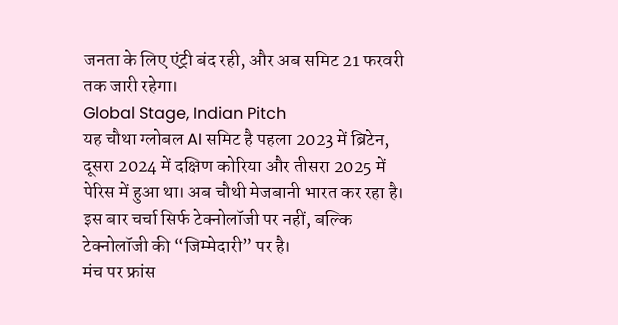जनता के लिए एंट्री बंद रही, और अब समिट 21 फरवरी तक जारी रहेगा।
Global Stage, Indian Pitch
यह चौथा ग्लोबल AI समिट है पहला 2023 में ब्रिटेन, दूसरा 2024 में दक्षिण कोरिया और तीसरा 2025 में पेरिस में हुआ था। अब चौथी मेजबानी भारत कर रहा है। इस बार चर्चा सिर्फ टेक्नोलॉजी पर नहीं, बल्कि टेक्नोलॉजी की “जिम्मेदारी” पर है।
मंच पर फ्रांस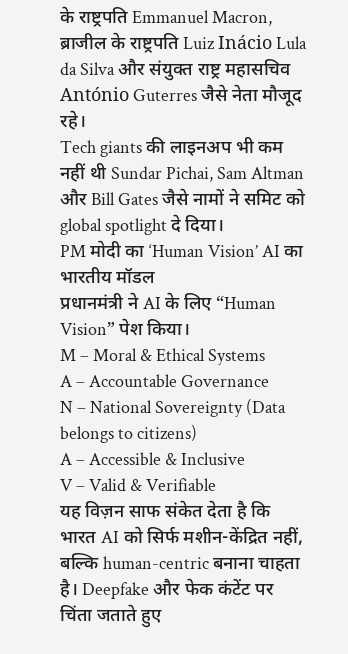के राष्ट्रपति Emmanuel Macron, ब्राजील के राष्ट्रपति Luiz Inácio Lula da Silva और संयुक्त राष्ट्र महासचिव António Guterres जैसे नेता मौजूद रहे।
Tech giants की लाइनअप भी कम नहीं थी Sundar Pichai, Sam Altman और Bill Gates जैसे नामों ने समिट को global spotlight दे दिया।
PM मोदी का ‘Human Vision’ AI का भारतीय मॉडल
प्रधानमंत्री ने AI के लिए “Human Vision” पेश किया।
M – Moral & Ethical Systems
A – Accountable Governance
N – National Sovereignty (Data belongs to citizens)
A – Accessible & Inclusive
V – Valid & Verifiable
यह विज़न साफ संकेत देता है कि भारत AI को सिर्फ मशीन-केंद्रित नहीं, बल्कि human-centric बनाना चाहता है। Deepfake और फेक कंटेंट पर चिंता जताते हुए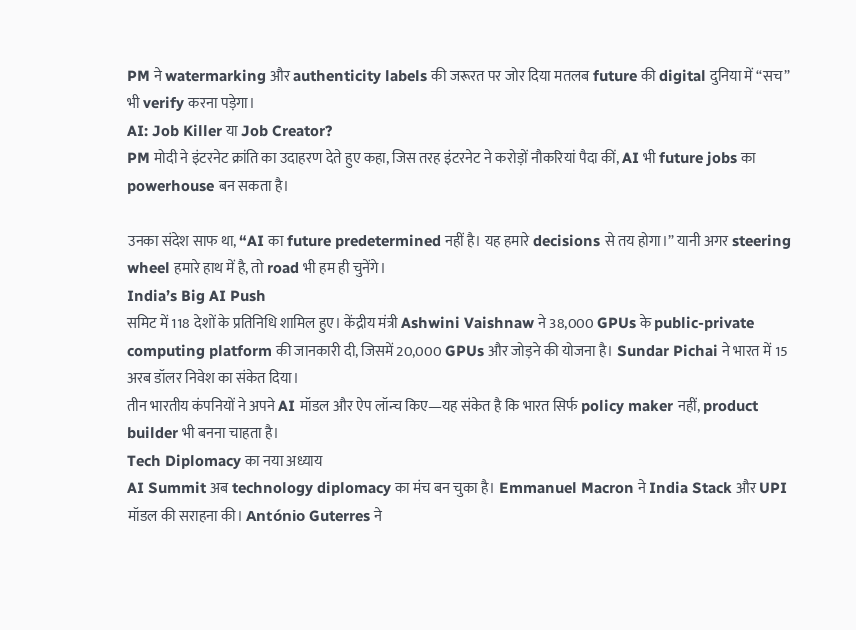PM ने watermarking और authenticity labels की जरूरत पर जोर दिया मतलब future की digital दुनिया में “सच” भी verify करना पड़ेगा।
AI: Job Killer या Job Creator?
PM मोदी ने इंटरनेट क्रांति का उदाहरण देते हुए कहा, जिस तरह इंटरनेट ने करोड़ों नौकरियां पैदा कीं, AI भी future jobs का powerhouse बन सकता है।

उनका संदेश साफ था, “AI का future predetermined नहीं है। यह हमारे decisions से तय होगा।” यानी अगर steering wheel हमारे हाथ में है, तो road भी हम ही चुनेंगे।
India’s Big AI Push
समिट में 118 देशों के प्रतिनिधि शामिल हुए। केंद्रीय मंत्री Ashwini Vaishnaw ने 38,000 GPUs के public-private computing platform की जानकारी दी, जिसमें 20,000 GPUs और जोड़ने की योजना है। Sundar Pichai ने भारत में 15 अरब डॉलर निवेश का संकेत दिया।
तीन भारतीय कंपनियों ने अपने AI मॉडल और ऐप लॉन्च किए—यह संकेत है कि भारत सिर्फ policy maker नहीं, product builder भी बनना चाहता है।
Tech Diplomacy का नया अध्याय
AI Summit अब technology diplomacy का मंच बन चुका है। Emmanuel Macron ने India Stack और UPI मॉडल की सराहना की। António Guterres ने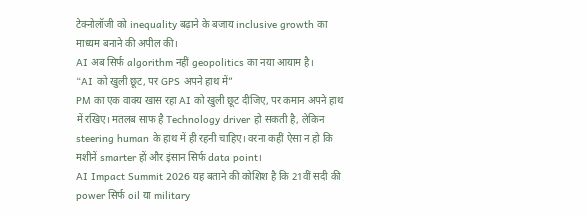टेक्नोलॉजी को inequality बढ़ाने के बजाय inclusive growth का माध्यम बनाने की अपील की।
AI अब सिर्फ algorithm नहीं geopolitics का नया आयाम है।
“AI को खुली छूट, पर GPS अपने हाथ में”
PM का एक वाक्य खास रहा AI को खुली छूट दीजिए, पर कमान अपने हाथ में रखिए। मतलब साफ है Technology driver हो सकती है, लेकिन steering human के हाथ में ही रहनी चाहिए। वरना कहीं ऐसा न हो कि मशीनें smarter हों और इंसान सिर्फ data point।
AI Impact Summit 2026 यह बताने की कोशिश है कि 21वीं सदी की power सिर्फ oil या military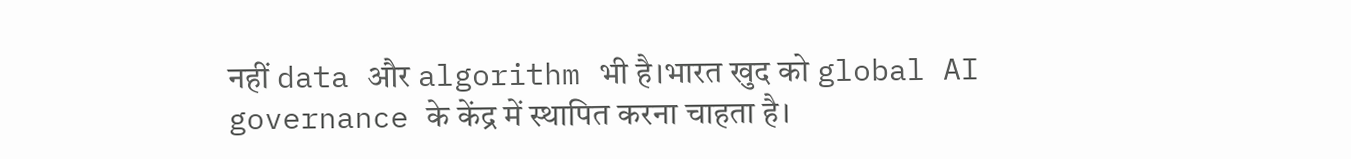नहीं data और algorithm भी है।भारत खुद को global AI governance के केंद्र में स्थापित करना चाहता है।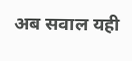अब सवाल यही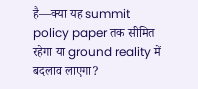है—क्या यह summit policy paper तक सीमित रहेगा या ground reality में बदलाव लाएगा?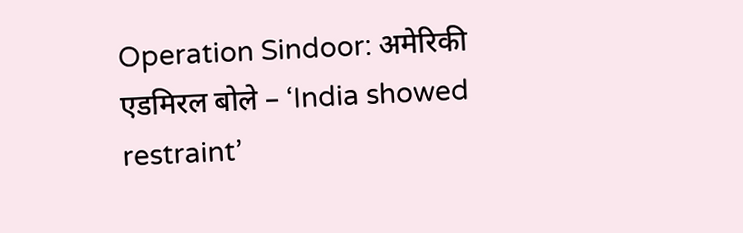Operation Sindoor: अमेरिकी एडमिरल बोले – ‘India showed restraint’